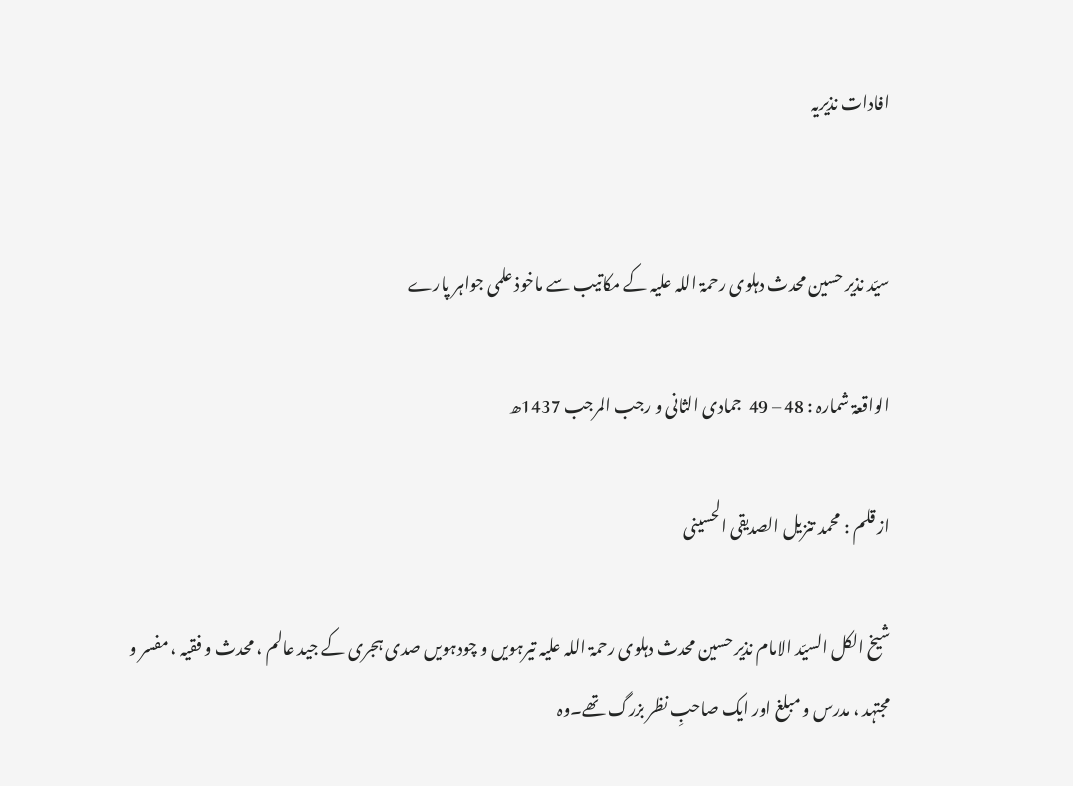افادات نذیریہ


سیّد نذیر حسین محدث دہلوی رحمۃ اللہ علیہ کے مکاتیب سے ماخوذ علمی جواہر پارے

الواقعۃ شمارہ : 48 – 49  جمادی الثانی و رجب المرجب 1437ھ

از قلم : محمد تنزیل الصدیقی الحسینی

شیخ الکل السیّد الامام نذیر حسین محدث دہلوی رحمۃ اللہ علیہ تیرہویں و چودہویں صدی ہجری کے جید عالم ، محدث و فقیہ ، مفسر و مجتہد ، مدرس و مبلغ اور ایک صاحبِ نظر بزرگ تھے۔وہ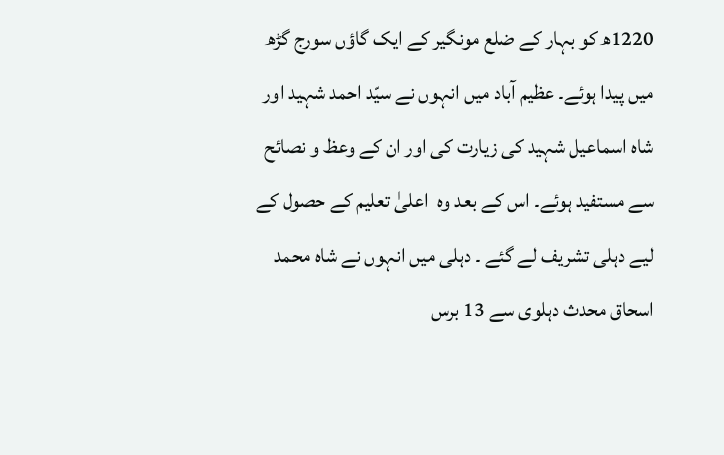1220ھ کو بہار کے ضلع مونگیر کے ایک گاؤں سورج گڑھ میں پیدا ہوئے۔ عظیم آباد میں انہوں نے سیّد احمد شہید اور شاہ اسماعیل شہید کی زیارت کی اور ان کے وعظ و نصائح سے مستفید ہوئے۔ اس کے بعد وہ  اعلیٰ تعلیم کے حصول کے لیے دہلی تشریف لے گئے ۔ دہلی میں انہوں نے شاہ محمد اسحاق محدث دہلوی سے 13 برس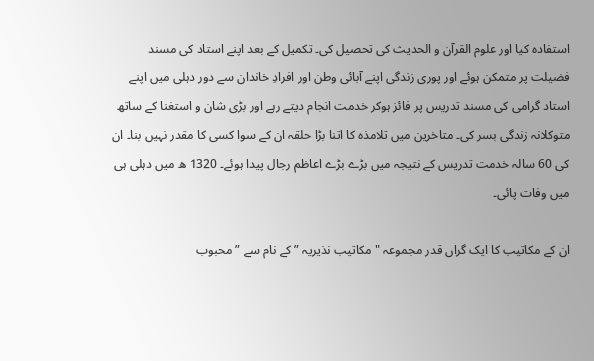استفادہ کیا اور علوم القرآن و الحدیث کی تحصیل کی۔ تکمیل کے بعد اپنے استاد کی مسند فضیلت پر متمکن ہوئے اور پوری زندگی اپنے آبائی وطن اور افرادِ خاندان سے دور دہلی میں اپنے استاد گرامی کی مسند تدریس پر فائز ہوکر خدمت انجام دیتے رہے اور بڑی شان و استغنا کے ساتھ متوکلانہ زندگی بسر کی۔ متاخرین میں تلامذہ کا اتنا بڑا حلقہ ان کے سوا کسی کا مقدر نہیں بنا۔ ان کی 60 سالہ خدمت تدریس کے نتیجہ میں بڑے بڑے اعاظم رجال پیدا ہوئے۔ 1320 ھ میں دہلی ہی میں وفات پائی۔

ان کے مکاتیب کا ایک گراں قدر مجموعہ "مکاتیب نذیریہ ” کے نام سے ” محبوب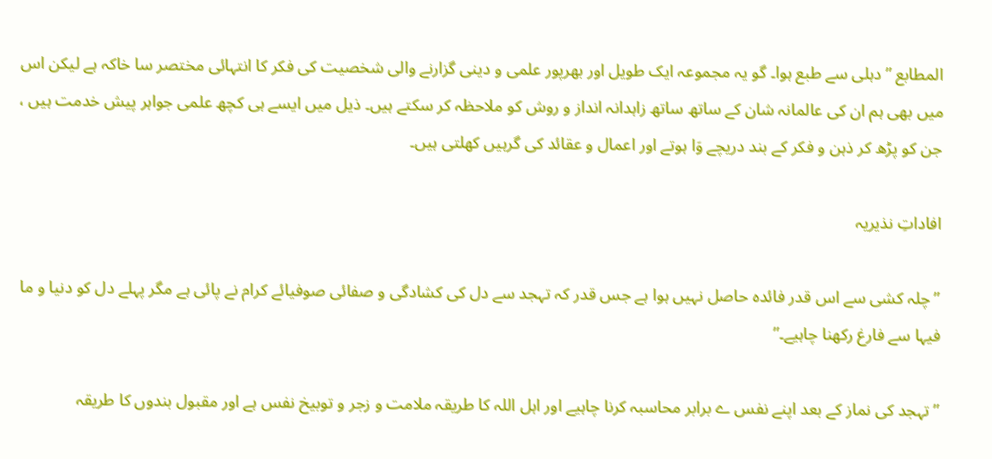المطابع ” دہلی سے طبع ہوا۔ گو یہ مجموعہ ایک طویل اور بھرپور علمی و دینی گزارنے والی شخصیت کی فکر کا انتہائی مختصر سا خاکہ ہے لیکن اس میں بھی ہم ان کی عالمانہ شان کے ساتھ ساتھ زاہدانہ انداز و روش کو ملاحظہ کر سکتے ہیں۔ ذیل میں ایسے ہی کچھ علمی جواہر پیش خدمت ہیں ، جن کو پڑھ کر ذہن و فکر کے بند دریچے وَا ہوتے اور اعمال و عقائد کی گرہیں کھلتی ہیں۔

افاداتِ نذیریہ

” چلہ کشی سے اس قدر فائدہ حاصل نہیں ہوا ہے جس قدر کہ تہجد سے دل کی کشادگی و صفائی صوفیائے کرام نے پائی ہے مگر پہلے دل کو دنیا و ما فیہا سے فارغ رکھنا چاہیے۔”

” تہجد کی نماز کے بعد اپنے نفس ے برابر محاسبہ کرنا چاہیے اور اہل اللہ کا طریقہ ملامت و زجر و توبیخ نفس ہے اور مقبول بندوں کا طریقہ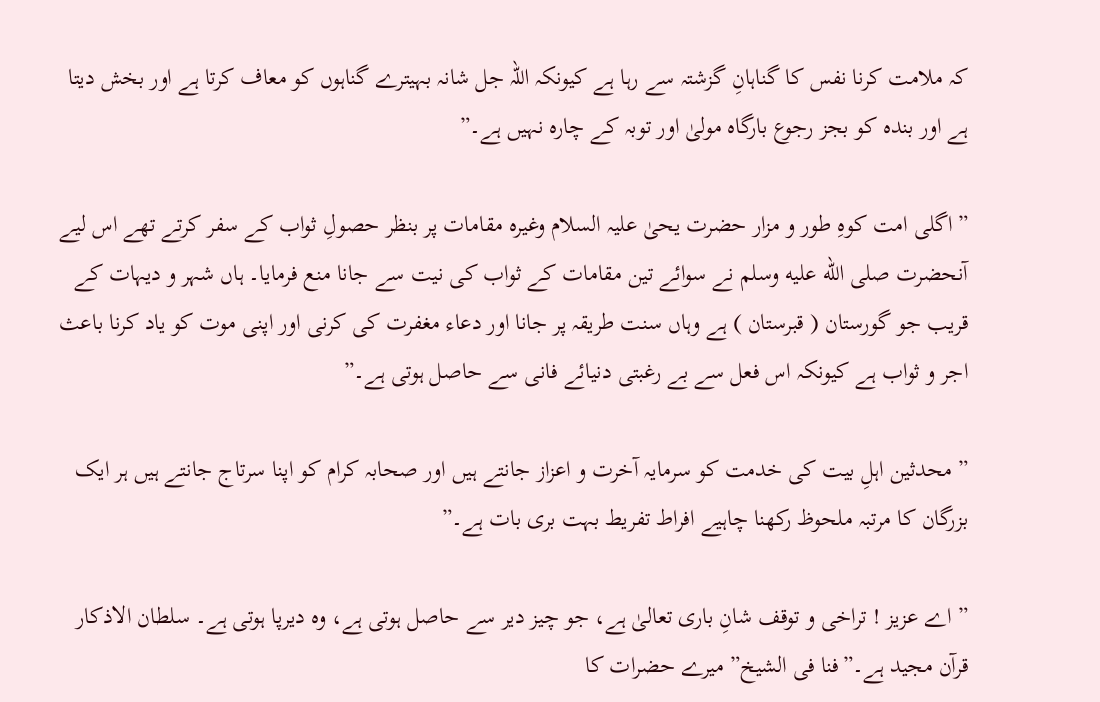کہ ملامت کرنا نفس کا گناہانِ گزشتہ سے رہا ہے کیونکہ اللہ جل شانہ بہیترے گناہوں کو معاف کرتا ہے اور بخش دیتا ہے اور بندہ کو بجز رجوع بارگاہ مولیٰ اور توبہ کے چارہ نہیں ہے۔”

” اگلی امت کوہِ طور و مزار حضرت یحیٰ علیہ السلام وغیرہ مقامات پر بنظر حصولِ ثواب کے سفر کرتے تھے اس لیے آنحضرت صلى الله عليه وسلم نے سوائے تین مقامات کے ثواب کی نیت سے جانا منع فرمایا۔ ہاں شہر و دیہات کے قریب جو گورستان ( قبرستان ) ہے وہاں سنت طریقہ پر جانا اور دعاء مغفرت کی کرنی اور اپنی موت کو یاد کرنا باعث اجر و ثواب ہے کیونکہ اس فعل سے بے رغبتی دنیائے فانی سے حاصل ہوتی ہے۔”

” محدثین اہلِ بیت کی خدمت کو سرمایہ آخرت و اعزاز جانتے ہیں اور صحابہ کرام کو اپنا سرتاج جانتے ہیں ہر ایک بزرگان کا مرتبہ ملحوظ رکھنا چاہیے افراط تفریط بہت بری بات ہے۔”

” اے عزیز ! تراخی و توقف شانِ باری تعالیٰ ہے، جو چیز دیر سے حاصل ہوتی ہے، وہ دیرپا ہوتی ہے۔ سلطان الاذکار قرآن مجید ہے۔”فنا فی الشیخ” میرے حضرات کا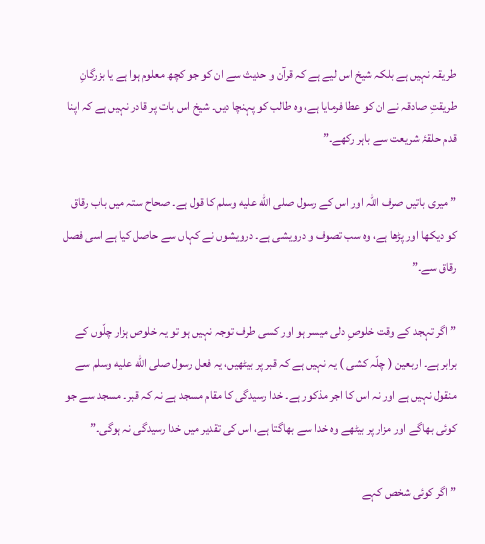طریقہ نہیں ہے بلکہ شیخ اس لیے ہے کہ قرآن و حدیث سے ان کو جو کچھ معلوم ہوا ہے یا بزرگانِ طریقتِ صادقہ نے ان کو عطا فرمایا ہے، وہ طالب کو پہنچا دیں۔ شیخ اس بات پر قادر نہیں ہے کہ اپنا قدم حلقۂ شریعت سے باہر رکھے۔”

” میری باتیں صرف اللہ اور اس کے رسول صلى الله عليه وسلم کا قول ہے۔ صحاح ستہ میں باب رقاق کو دیکھا اور پڑھا ہے، وہ سب تصوف و درویشی ہے۔ درویشوں نے کہاں سے حاصل کیا ہے اسی فصل رقاق سے۔”

” اگر تہجد کے وقت خلوصِ دلی میسر ہو اور کسی طرف توجہ نہیں ہو تو یہ خلوص ہزار چلّوں کے برابر ہے۔ اربعین ( چلّہ کشی ) یہ نہیں ہے کہ قبر پر بیٹھیں، یہ فعل رسول صلى الله عليه وسلم سے منقول نہیں ہے اور نہ اس کا اجر مذکور ہے۔ خدا رسیدگی کا مقام مسجد ہے نہ کہ قبر۔ مسجد سے جو کوئی بھاگے اور مزار پر بیٹھے وہ خدا سے بھاگتا ہے، اس کی تقدیر میں خدا رسیدگی نہ ہوگی۔”

” اگر کوئی شخص کہے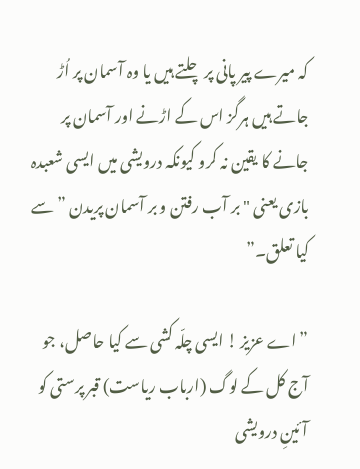کہ میرے پیر پانی پر چلتے ہیں یا وہ آسمان پر اُڑ جاتے ہیں ہرگز اس کے اڑنے اور آسمان پر جانے کا یقین نہ کرو کیونکہ درویشی میں ایسی شعبدہ بازی یعنی "بر آب رفتن و بر آسمان پریدن ” سے کیا تعلق۔”

” اے عزیز ! ایسی چلّہ کشی سے کیا حاصل، جو آج کل کے لوگ (ارباب ریاست) قبر پرستی کو آئینِ درویشی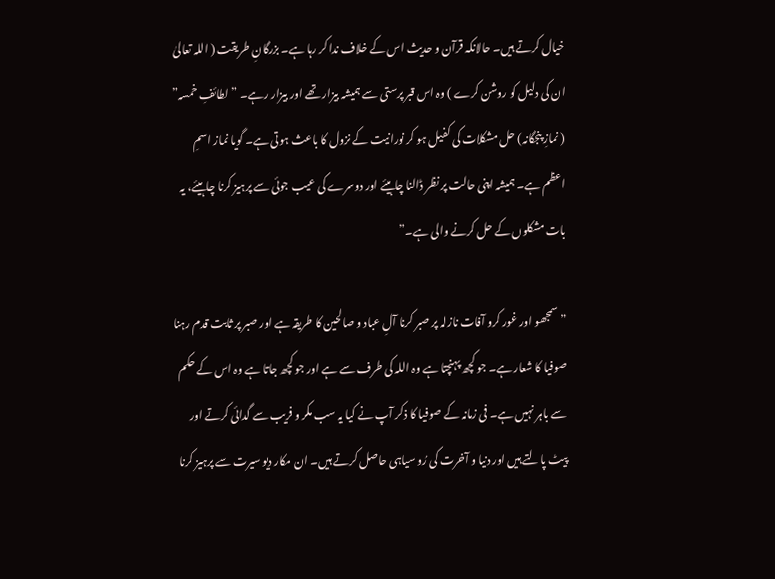خیال کرتے ہیں۔ حالانکہ قرآن و حدیث اس کے خلاف ندا کر رہا ہے۔ بزرگانِ طریقت ( اللہ تعالیٰ ان کی دلیل کو روشن کرے ) وہ اس قبر پرستی سے ہمیشہ بیزار تھے اور بیزار رہے۔ ”لطائفِ خمسہ” ( نمازِ پنجگانہ) حل مشکلات کی کفیل ہو کر نورانیت کے نزول کا باعث ہوتی ہے۔ گویا نماز اسمِ اعظم ہے۔ ہمیشہ اپنی حالت پر نظر ڈالنا چاہیئے اور دوسرے کی عیب جوئی سے پرہیز کرنا چاہیئے، یہ بات مشکلوں کے حل کرنے والی ہے۔”

” سمجھو اور غور کرو آفات نازلہ پر صبر کرنا آلِ عباد و صالحین کا طریقہ ہے اور صبر پر ثابت قدم رہنا صوفیا کا شعار ہے۔ جو کچھ پہنچتا ہے وہ اللہ کی طرف سے ہے اور جو کچھ جاتا ہے وہ اس کے حکم سے باہر نہیں ہے۔ فی زمانہ کے صوفیا کا ذکر آپ نے کیا یہ سب مکر و فریب سے گدائی کرتے اور پیٹ پالتے ہیں اور دنیا و آخرت کی رُو سیاہی حاصل کرتے ہیں۔ ان مکار دیو سیرت سے پرہیز کرنا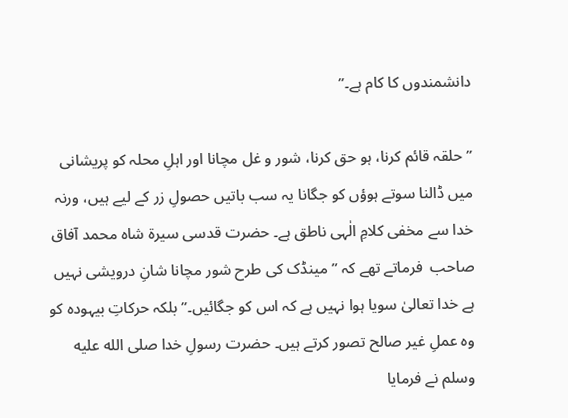دانشمندوں کا کام ہے۔”

” حلقہ قائم کرنا، ہو حق کرنا، شور و غل مچانا اور اہلِ محلہ کو پریشانی میں ڈالنا سوتے ہوؤں کو جگانا یہ سب باتیں حصولِ زر کے لیے ہیں، ورنہ خدا سے مخفی کلامِ الٰہی ناطق ہے۔ حضرت قدسی سیرة شاہ محمد آفاق صاحب  فرماتے تھے کہ ” مینڈک کی طرح شور مچانا شانِ درویشی نہیں ہے خدا تعالیٰ سویا ہوا نہیں ہے کہ اس کو جگائیں۔”بلکہ حرکاتِ بیہودہ کو وہ عملِ غیر صالح تصور کرتے ہیں۔ حضرت رسولِ خدا صلى الله عليه وسلم نے فرمایا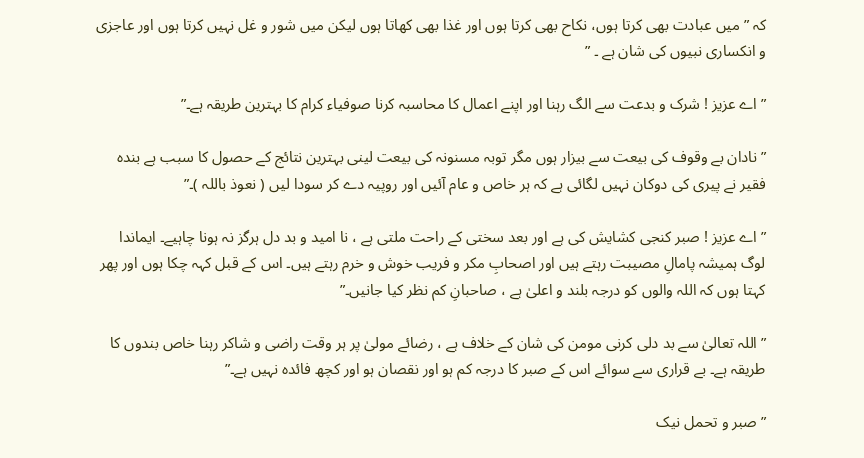کہ ” میں عبادت بھی کرتا ہوں، نکاح بھی کرتا ہوں اور غذا بھی کھاتا ہوں لیکن میں شور و غل نہیں کرتا ہوں اور عاجزی و انکساری نبیوں کی شان ہے ۔ ”

” اے عزیز ! شرک و بدعت سے الگ رہنا اور اپنے اعمال کا محاسبہ کرنا صوفیاء کرام کا بہترین طریقہ ہے۔”

” نادان بے وقوف کی بیعت سے بیزار ہوں مگر توبہ مسنونہ کی بیعت لینی بہترین نتائج کے حصول کا سبب ہے بندہ فقیر نے پیری کی دوکان نہیں لگائی ہے کہ ہر خاص و عام آئیں اور روپیہ دے کر سودا لیں ( نعوذ باللہ )۔”

” اے عزیز ! صبر کنجی کشایش کی ہے اور بعد سختی کے راحت ملتی ہے ، نا امید و بد دل ہرگز نہ ہونا چاہیے۔ ایماندا لوگ ہمیشہ پامالِ مصیبت رہتے ہیں اور اصحابِ مکر و فریب خوش و خرم رہتے ہیں۔ اس کے قبل کہہ چکا ہوں اور پھر کہتا ہوں کہ اللہ والوں کو درجہ بلند و اعلیٰ ہے ، صاحبانِ کم نظر کیا جانیں۔”

” اللہ تعالیٰ سے بد دلی کرنی مومن کی شان کے خلاف ہے ، رضائے مولیٰ پر ہر وقت راضی و شاکر رہنا خاص بندوں کا طریقہ ہے۔ بے قراری سے سوائے اس کے صبر کا درجہ کم ہو اور نقصان ہو اور کچھ فائدہ نہیں ہے۔”

” صبر و تحمل نیک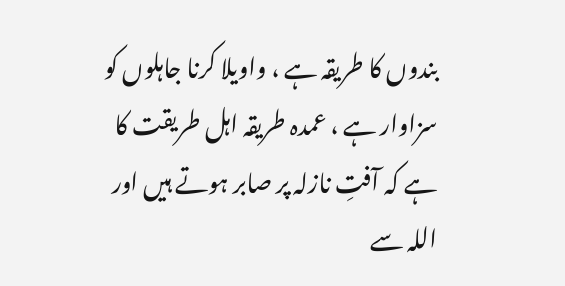بندوں کا طریقہ ہے ، واویلا کرنا جاہلوں کو سزاوار ہے ، عمدہ طریقہ اہل طریقت کا ہے کہ آفتِ نازلہ پر صابر ہوتے ہیں اور اللہ سے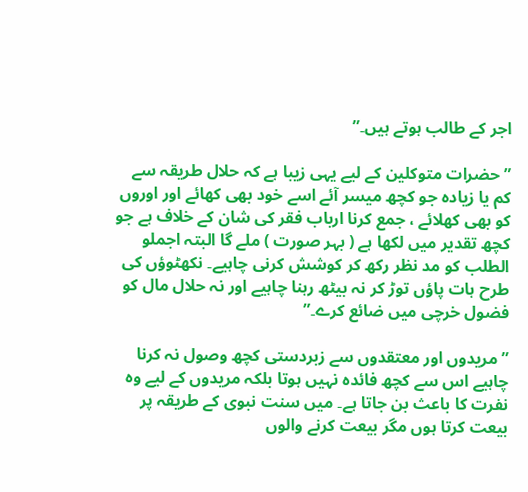اجر کے طالب ہوتے ہیں۔”

” حضرات متوکلین کے لیے یہی زیبا ہے کہ حلال طریقہ سے کم یا زیادہ جو کچھ میسر آئے اسے خود بھی کھائے اور اوروں کو بھی کھلائے ، جمع کرنا ارباب فقر کی شان کے خلاف ہے جو کچھ تقدیر میں لکھا ہے ( بہر صورت ) ملے گا البتہ اجملو الطلب کو مد نظر رکھ کر کوشش کرنی چاہیے۔ نکھٹوؤں کی طرح ہات پاؤں توڑ کر نہ بیٹھ رہنا چاہیے اور نہ حلال مال کو فضول خرچی میں ضائع کرے۔”

” مریدوں اور معتقدوں سے زبردستی کچھ وصول نہ کرنا چاہیے اس سے کچھ فائدہ نہیں ہوتا بلکہ مریدوں کے لیے وہ نفرت کا باعث بن جاتا ہے۔ میں سنت نبوی کے طریقہ پر بیعت کرتا ہوں مگر بیعت کرنے والوں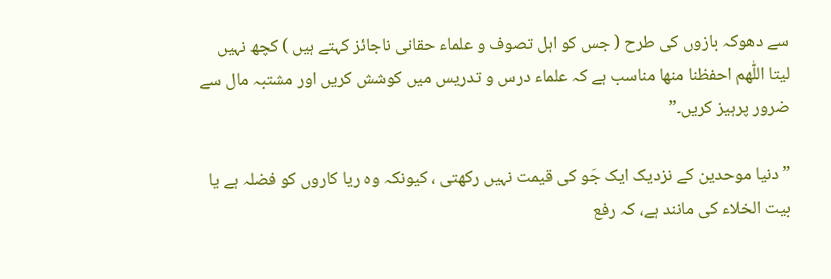سے دھوکہ بازوں کی طرح ( جس کو اہل تصوف و علماء حقانی ناجائز کہتے ہیں ) کچھ نہیں لیتا اللّٰھم احفظنا منھا مناسب ہے کہ علماء درس و تدریس میں کوشش کریں اور مشتبہ مال سے ضرور پرہیز کریں۔”

” دنیا موحدین کے نزدیک ایک جَو کی قیمت نہیں رکھتی ، کیونکہ وہ ریا کاروں کو فضلہ ہے یا بیت الخلاء کی مانند ہے، کہ رفع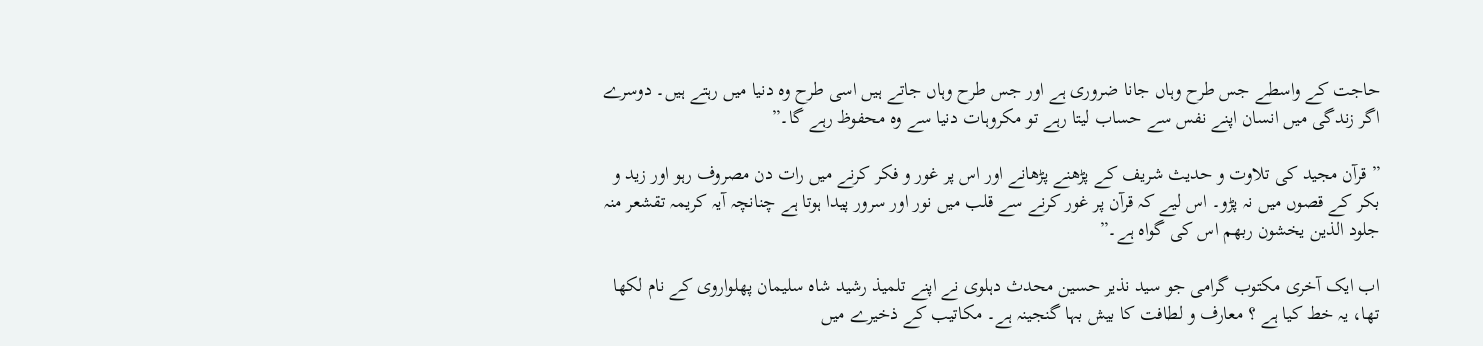حاجت کے واسطے جس طرح وہاں جانا ضروری ہے اور جس طرح وہاں جاتے ہیں اسی طرح وہ دنیا میں رہتے ہیں۔ دوسرے اگر زندگی میں انسان اپنے نفس سے حساب لیتا رہے تو مکروہات دنیا سے وہ محفوظ رہے گا۔”

” قرآن مجید کی تلاوت و حدیث شریف کے پڑھنے پڑھانے اور اس پر غور و فکر کرنے میں رات دن مصروف رہو اور زید و بکر کے قصوں میں نہ پڑو۔ اس لیے کہ قرآن پر غور کرنے سے قلب میں نور اور سرور پیدا ہوتا ہے چنانچہ آیہ کریمہ تقشعر منہ جلود الذین یخشون ربھم اس کی گواہ ہے۔”

اب ایک آخری مکتوب گرامی جو سید نذیر حسین محدث دہلوی نے اپنے تلمیذ رشید شاہ سلیمان پھلواروی کے نام لکھا تھا، یہ خط کیا ہے ؟ معارف و لطافت کا بیش بہا گنجینہ ہے۔ مکاتیب کے ذخیرے میں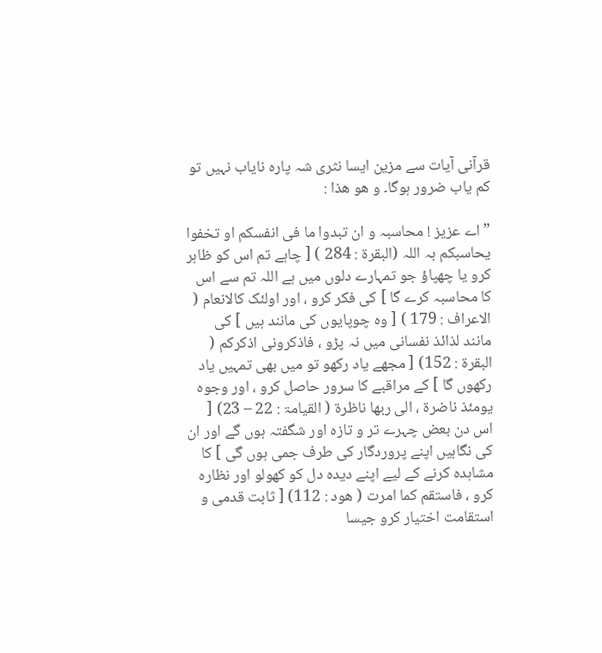قرآنی آیات سے مزین ایسا نثری شہ پارہ نایاب نہیں تو کم یاب ضرور ہوگا۔ و ھو ھذا :

” اے عزیز ! محاسبہ و ان تبدوا ما فی انفسکم او تخفوا یحاسبکم بہ اللہ (البقرۃ : 284 ) [ چاہے تم اس کو ظاہر کرو یا چھپاؤ جو تمہارے دلوں میں ہے اللہ تم سے اس کا محاسبہ کرے گا ] کی فکر کرو ، اور اولئک کالانعام ( الاعراف : 179 ) [ وہ چوپایوں کی مانند ہیں ] کی مانند لذائذ نفسانی میں نہ پڑو ، فاذکرونی اذکرکم ( البقرۃ : 152) [ مجھے یاد رکھو تو میں بھی تمہیں یاد رکھوں گا ] کے مراقبے کا سرور حاصل کرو ، اور وجوہ یومئذ ناضرۃ ، الی ربھا ناظرۃ ( القیامۃ : 22 – 23) [ اس دن بعض چہرے تر و تازہ اور شگفتہ ہوں گے اور ان کی نگاہیں اپنے پروردگار کی طرف جمی ہوں گی ] کا مشاہدہ کرنے کے لیے اپنے دیدہ دل کو کھولو اور نظارہ کرو ، فاستقم کما امرت ( ھود : 112) [ ثابت قدمی و استقامت اختیار کرو جیسا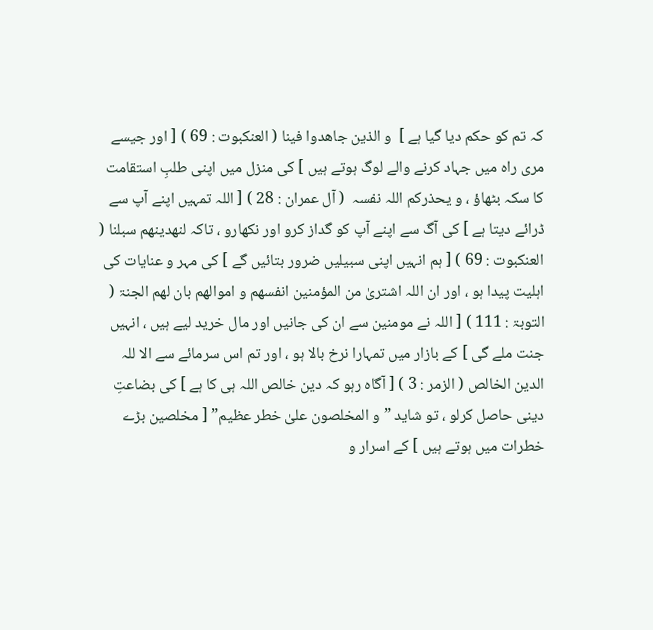کہ تم کو حکم دیا گیا ہے ]  و الذین جاھدوا فینا ( العنکبوت : 69 ) [ اور جیسے مری راہ میں جہاد کرنے والے لوگ ہوتے ہیں ] کی منزل میں اپنی طلبِ استقامت کا سکہ بٹھاؤ ، و یحذرکم اللہ نفسہ  ( آل عمران : 28 ) [ اللہ تمہیں اپنے آپ سے ڈرائے دیتا ہے ] کی آگ سے اپنے آپ کو گداز کرو اور نکھارو ، تاکہ لنھدینھم سبلنا ( العنکبوت : 69 ) [ ہم انہیں اپنی سبیلیں ضرور بتائیں گے ] کی مہر و عنایات کی اہلیت پیدا ہو ، اور ان اللہ اشتریٰ من المؤمنین انفسھم و اموالھم بان لھم الجنۃ ( التوبۃ : 111 ) [ اللہ نے مومنین سے ان کی جانیں اور مال خرید لیے ہیں ، انہیں جنت ملے گی ] کے بازار میں تمہارا نرخ بالا ہو ، اور تم اس سرمائے سے الا للہ الدین الخالص ( الزمر : 3 ) [ آگاہ رہو کہ دین خالص اللہ ہی کا ہے ] کی بضاعتِ دینی حاصل کرلو ، تو شاید ”و المخلصون علیٰ خطر عظیم” [ مخلصین بڑے خطرات میں ہوتے ہیں ] کے اسرار و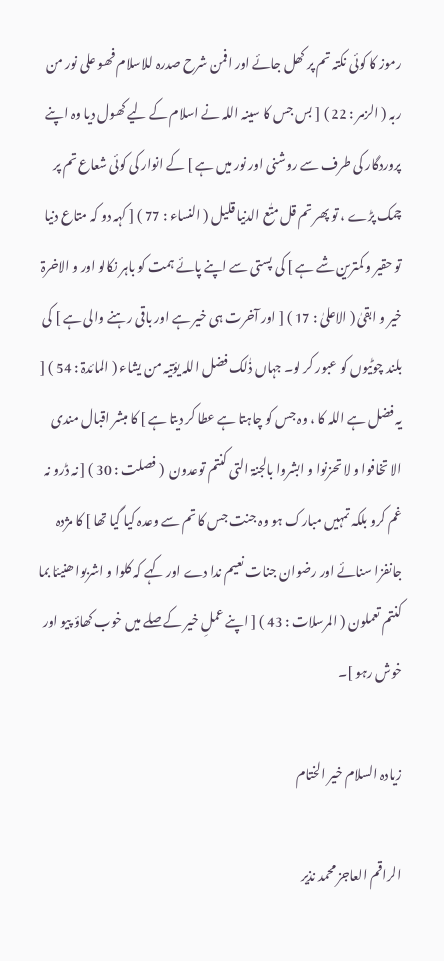رموز کا کوئی نکتہ تم پر کھل جائے اور افمن شرح صدرہ للاسلام فھو علی نور من ربہ ( الزمر : 22 ) [ بس جس کا سینہ اللہ نے اسلام کے لیے کھول دیا وہ اپنے پروردگار کی طرف سے روشنی اور نور میں ہے ] کے انوار کی کوئی شعاع تم پر چمک پڑے ، تو پھر تم قل متٰع الدنیا قلیل ( النساء : 77 ) [ کہہ دو کہ متاع دنیا تو حقیر و کمترین شے ہے ] کی پستی سے اپنے پائے ہمت کو باہر نکالو اور و الاخرۃ خیر و ابقیٰ ( الاعلیٰ : 17 ) [ اور آخرت ہی خیر ہے اور باقی رہنے والی ہے ] کی بلند چوٹیوں کو عبور کر لو۔ جہاں ذٰلک فضل اللہ یؤتیہ من یشاء ( المائدۃ : 54 ) [ یہ فضل ہے اللہ کا ، وہ جس کو چاہتا ہے عطا کر دیتا ہے ] کا مبشر اقبال مندی الا تخافوا و لا تحزنوا و ابشروا بالجنۃ التی کنتم توعدون  ( فصلت : 30 ) [ نہ ڈرو نہ غم کرو بلکہ تمہیں مبارک ہو وہ جنت جس کا تم سے وعدہ کیا گیا تھا ] کا مژدہ جانفزا سنائے اور رضوان جنات نعیم ندا دے اور کہے کہ کلوا و اشربوا ھنیئا بما کنتم تعملون ( المرسلات : 43 ) [ اپنے عملِ خیر کے صلے میں خوب کھاؤ پیو اور خوش رہو ]۔

زیادہ السلام خیر الختام

الراقم العاجز محمد نذیر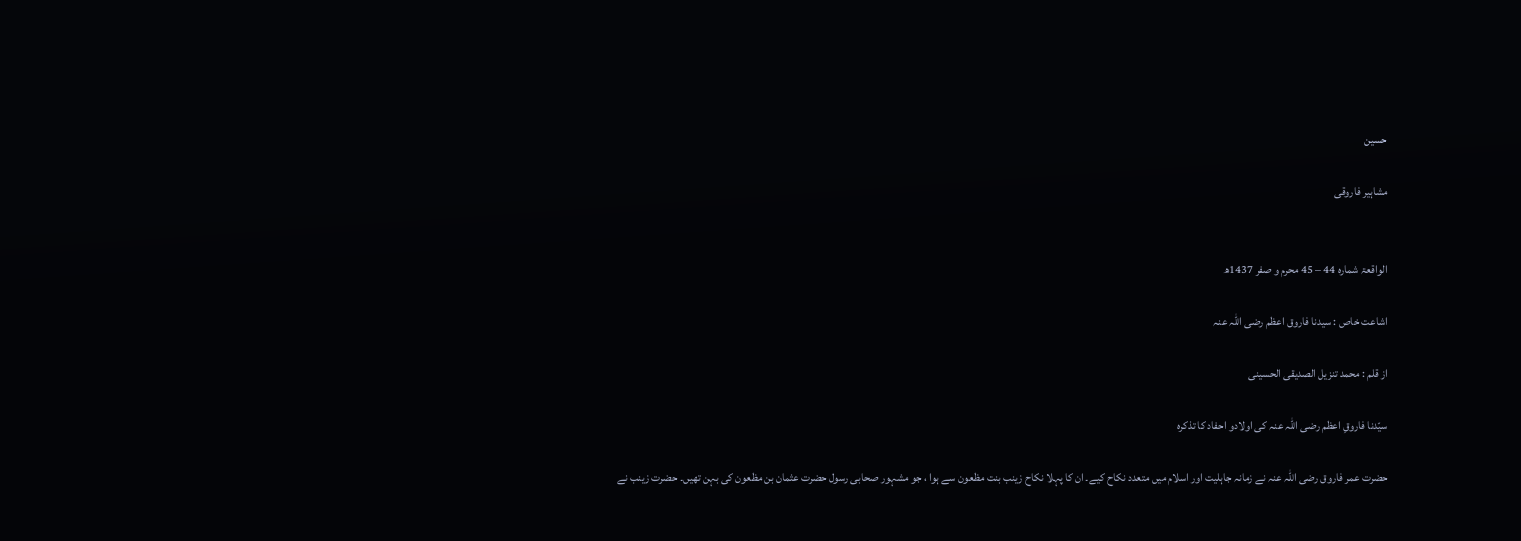حسین

مشاہیر فاروقی


الواقعۃ شمارہ 44 – 45 محرم و صفر 1437ھ

اشاعت خاص : سیدنا فاروق اعظم رضی اللہ عنہ

از قلم : محمد تنزیل الصدیقی الحسینی

سیّدنا فاروقِ اعظم رضی اللہ عنہ کی اولادو احفاد کا تذکرہ

حضرت عمر فاروق رضی اللہ عنہ نے زمانہ جاہلیت اور اسلام میں متعدد نکاح کیے۔ ان کا پہلا نکاح زینب بنت مظعون سے ہوا ، جو مشہور صحابی رسول حضرت عثمان بن مظعون کی بہن تھیں۔ حضرت زینب نے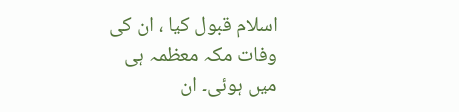اسلام قبول کیا ، ان کی وفات مکہ معظمہ ہی میں ہوئی۔ ان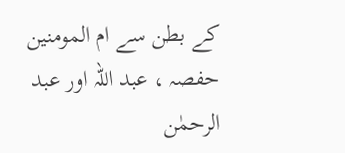کے بطن سے ام المومنین حفصہ ، عبد اللہ اور عبد الرحمٰن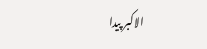الاکبر پیدا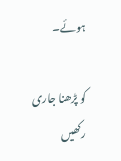ہوئے۔

کو پڑھنا جاری رکھیں